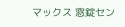マックス 窓錠セン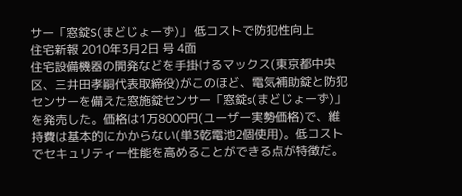サー「窓錠S(まどじょーず)」 低コストで防犯性向上
住宅新報 2010年3月2日 号 4面
住宅設備機器の開発などを手掛けるマックス(東京都中央区、三井田孝嗣代表取締役)がこのほど、電気補助錠と防犯センサーを備えた窓施錠センサー「窓錠s(まどじょーず)」を発売した。価格は1万8000円(ユーザー実勢価格)で、維持費は基本的にかからない(単3乾電池2個使用)。低コストでセキュリティー性能を高めることができる点が特徴だ。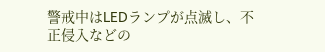警戒中はLEDランプが点滅し、不正侵入などの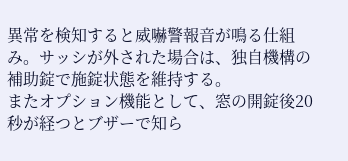異常を検知すると威嚇警報音が鳴る仕組み。サッシが外された場合は、独自機構の補助錠で施錠状態を維持する。
またオプション機能として、窓の開錠後20秒が経つとブザーで知ら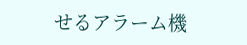せるアラーム機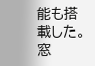能も搭載した。窓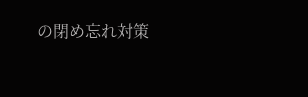の閉め忘れ対策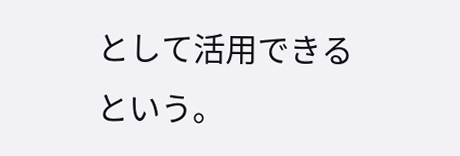として活用できるという。